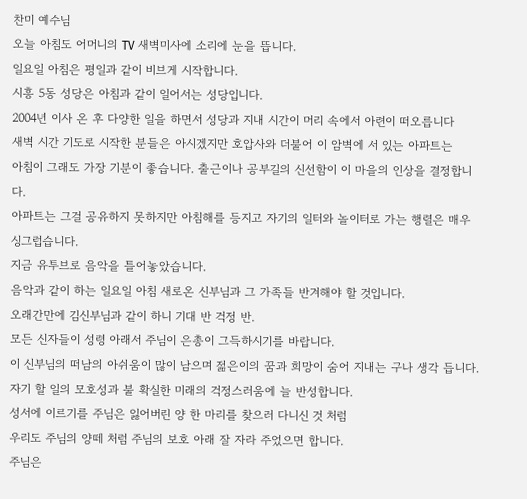찬미 예수님
오늘 아침도 어머니의 TV 새벽미사에 소리에 눈을 뜹니다.
일요일 아침은 평일과 같이 비브게 시작합니다.
시흥 5동 성당은 아침과 같이 일어서는 성당입니다.
2004년 이사 온 후 다양한 일을 하면서 성당과 지내 시간이 머리 속에서 아련이 떠오릅니다
새벽 시간 기도로 시작한 분들은 아시겠지만 호압사와 더불어 이 암벽에 서 있는 아파트는
아침이 그래도 가장 기분이 좋습니다. 출근이나 공부길의 신선함이 이 마을의 인상을 결정합니다.
아파트는 그걸 공유하지 못하지만 아침해를 등지고 자기의 일터와 놀이터로 가는 행렬은 매우 싱그럽습니다.
지금 유투브로 음악을 틀어놓았습니다.
음악과 같이 하는 일요일 아침 새로온 신부님과 그 가족들 반겨해야 할 것입니다.
오래간만에 김신부님과 같이 하니 기대 반 걱정 반.
모든 신자들이 성령 아래서 주님이 은총이 그득하시기를 바랍니다.
이 신부님의 떠남의 아쉬움이 많이 남으며 젊은이의 꿈과 희망이 숨어 지내는 구나 생각 듭니다.
자기 할 일의 모호성과 불 확실한 미래의 걱정스러움에 늘 반성합니다.
성서에 이르기를 주님은 잃어버린 양 한 마리를 찾으러 다니신 것 처럼
우리도 주님의 양떼 처럼 주님의 보호 아래 잘 자라 주었으면 합니다.
주님은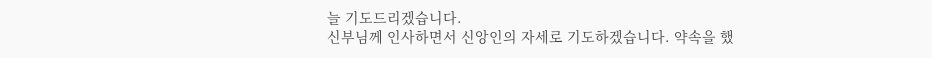늘 기도드리겠습니다.
신부님께 인사하면서 신앙인의 자세로 기도하겠습니다. 약속을 했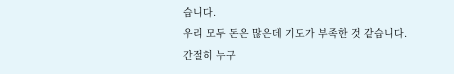습니다.
우리 모두 돈은 많은데 기도가 부족한 것 같습니다.
간절히 누구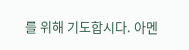를 위해 기도합시다. 아멘